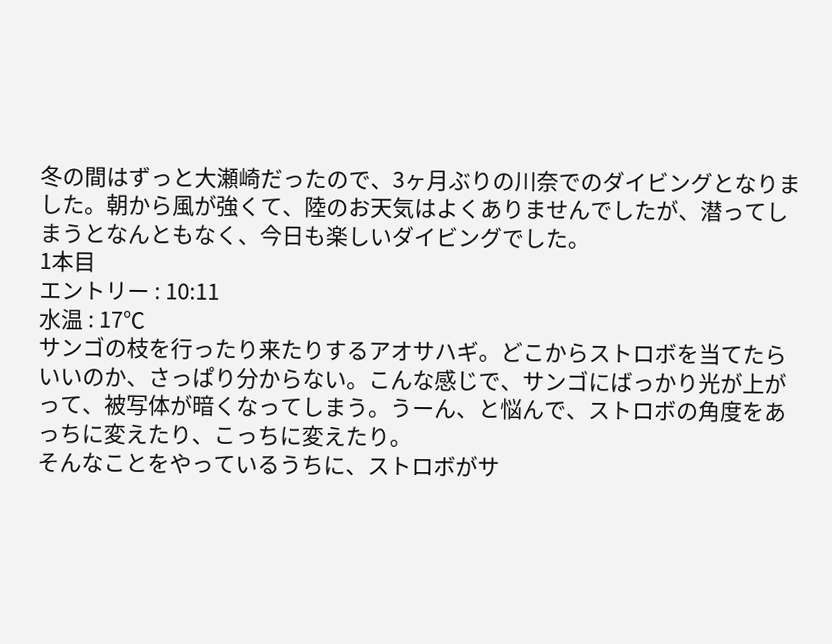冬の間はずっと大瀬崎だったので、3ヶ月ぶりの川奈でのダイビングとなりました。朝から風が強くて、陸のお天気はよくありませんでしたが、潜ってしまうとなんともなく、今日も楽しいダイビングでした。
1本目
エントリー : 10:11
水温 : 17℃
サンゴの枝を行ったり来たりするアオサハギ。どこからストロボを当てたらいいのか、さっぱり分からない。こんな感じで、サンゴにばっかり光が上がって、被写体が暗くなってしまう。うーん、と悩んで、ストロボの角度をあっちに変えたり、こっちに変えたり。
そんなことをやっているうちに、ストロボがサ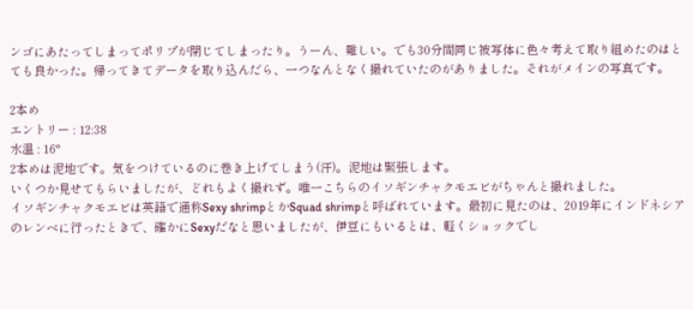ンゴにあたってしまってポリプが閉じてしまったり。うーん、難しい。でも30分間同じ被写体に色々考えて取り組めたのはとても良かった。帰ってきてデータを取り込んだら、一つなんとなく撮れていたのがありました。それがメインの写真です。

2本め
エントリー : 12:38
水温 : 16°
2本めは泥地です。気をつけているのに巻き上げてしまう(汗)。泥地は緊張します。
いくつか見せてもらいましたが、どれもよく撮れず。唯一こちらのイソギンチャクモエビがちゃんと撮れました。
イソギンチャクモエビは英語で通称Sexy shrimpとかSquad shrimpと呼ばれています。最初に見たのは、2019年にインドネシアのレンベに行ったときで、確かにSexyだなと思いましたが、伊豆にもいるとは、軽くショックでし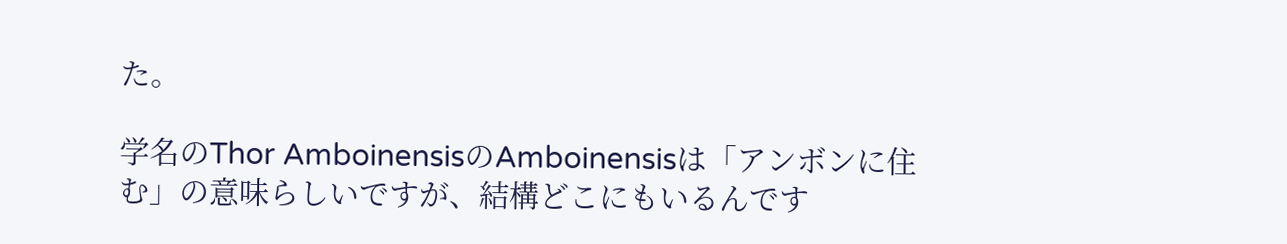た。

学名のThor AmboinensisのAmboinensisは「アンボンに住む」の意味らしいですが、結構どこにもいるんです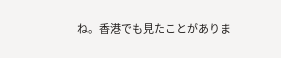ね。香港でも見たことがありま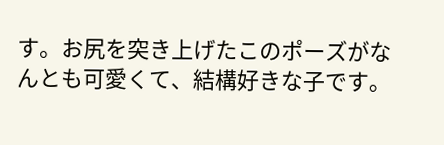す。お尻を突き上げたこのポーズがなんとも可愛くて、結構好きな子です。